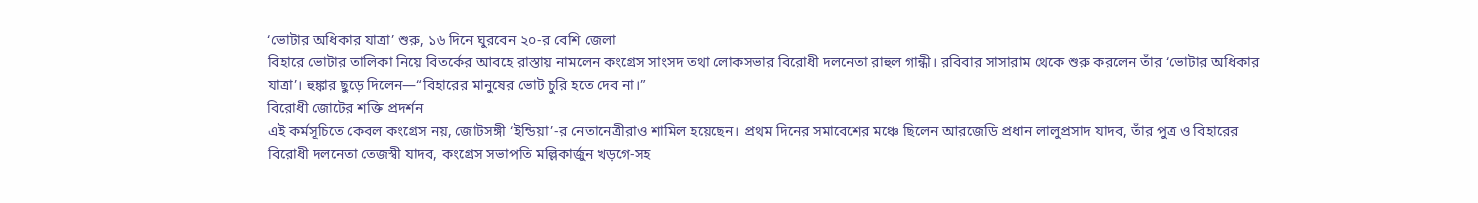‘ভোটার অধিকার যাত্রা’ শুরু, ১৬ দিনে ঘুরবেন ২০-র বেশি জেলা
বিহারে ভোটার তালিকা নিয়ে বিতর্কের আবহে রাস্তায় নামলেন কংগ্রেস সাংসদ তথা লোকসভার বিরোধী দলনেতা রাহুল গান্ধী। রবিবার সাসারাম থেকে শুরু করলেন তাঁর ‘ভোটার অধিকার যাত্রা’। হুঙ্কার ছুড়ে দিলেন—“বিহারের মানুষের ভোট চুরি হতে দেব না।”
বিরোধী জোটের শক্তি প্রদর্শন
এই কর্মসূচিতে কেবল কংগ্রেস নয়, জোটসঙ্গী ‘ইন্ডিয়া’-র নেতানেত্রীরাও শামিল হয়েছেন। প্রথম দিনের সমাবেশের মঞ্চে ছিলেন আরজেডি প্রধান লালুপ্রসাদ যাদব, তাঁর পুত্র ও বিহারের বিরোধী দলনেতা তেজস্বী যাদব, কংগ্রেস সভাপতি মল্লিকার্জুন খড়গে-সহ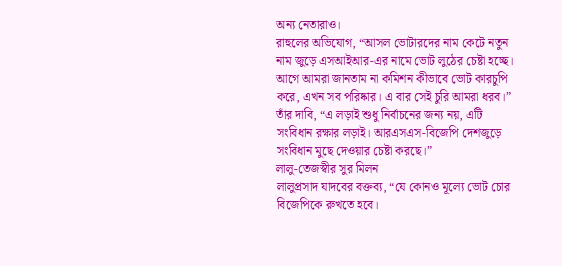অন্য নেতারাও।
রাহুলের অভিযোগ, “আসল ভোটারদের নাম কেটে নতুন নাম জুড়ে এসআইআর-এর নামে ভোট লুঠের চেষ্টা হচ্ছে। আগে আমরা জানতাম না কমিশন কীভাবে ভোট কারচুপি করে, এখন সব পরিষ্কার। এ বার সেই চুরি আমরা ধরব।” তাঁর দাবি, “এ লড়াই শুধু নির্বাচনের জন্য নয়, এটি সংবিধান রক্ষার লড়াই। আরএসএস-বিজেপি দেশজুড়ে সংবিধান মুছে দেওয়ার চেষ্টা করছে।”
লালু-তেজস্বীর সুর মিলন
লালুপ্রসাদ যাদবের বক্তব্য, “যে কোনও মূল্যে ভোট চোর বিজেপিকে রুখতে হবে।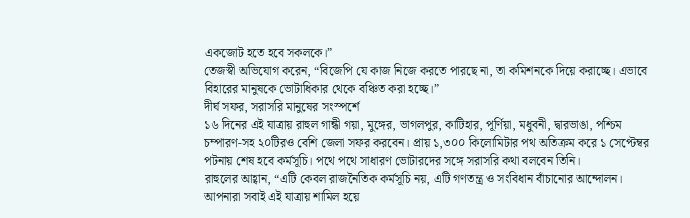একজোট হতে হবে সকলকে।”
তেজস্বী অভিযোগ করেন, “বিজেপি যে কাজ নিজে করতে পারছে না, তা কমিশনকে দিয়ে করাচ্ছে। এভাবে বিহারের মানুষকে ভোটাধিকার থেকে বঞ্চিত করা হচ্ছে।”
দীর্ঘ সফর, সরাসরি মানুষের সংস্পর্শে
১৬ দিনের এই যাত্রায় রাহুল গান্ধী গয়া, মুঙ্গের, ভাগলপুর, কাটিহার, পূর্ণিয়া, মধুবনী, দ্বারভাঙা, পশ্চিম চম্পারণ-সহ ২০টিরও বেশি জেলা সফর করবেন। প্রায় ১,৩০০ কিলোমিটার পথ অতিক্রম করে ১ সেপ্টেম্বর পটনায় শেষ হবে কর্মসূচি। পথে পথে সাধারণ ভোটারদের সঙ্গে সরাসরি কথা বলবেন তিনি।
রাহুলের আহ্বান, “এটি কেবল রাজনৈতিক কর্মসূচি নয়, এটি গণতন্ত্র ও সংবিধান বাঁচানোর আন্দোলন। আপনারা সবাই এই যাত্রায় শামিল হয়ে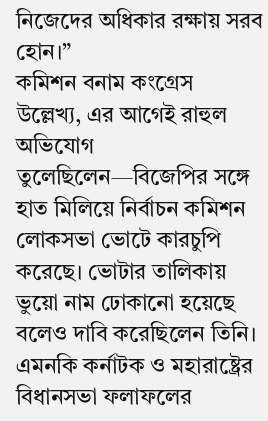নিজেদের অধিকার রক্ষায় সরব হোন।”
কমিশন বনাম কংগ্রেস
উল্লেখ্য, এর আগেই রাহুল অভিযোগ তুলেছিলেন—বিজেপির সঙ্গে হাত মিলিয়ে নির্বাচন কমিশন লোকসভা ভোটে কারচুপি করেছে। ভোটার তালিকায় ভুয়ো নাম ঢোকানো হয়েছে বলেও দাবি করেছিলেন তিনি। এমনকি কর্নাটক ও মহারাষ্ট্রের বিধানসভা ফলাফলের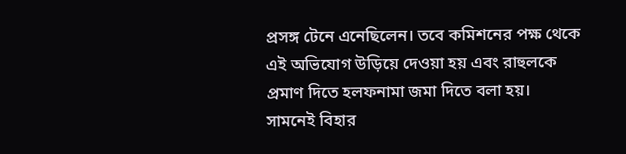প্রসঙ্গ টেনে এনেছিলেন। তবে কমিশনের পক্ষ থেকে এই অভিযোগ উড়িয়ে দেওয়া হয় এবং রাহুলকে প্রমাণ দিতে হলফনামা জমা দিতে বলা হয়।
সামনেই বিহার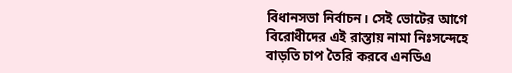বিধানসভা নির্বাচন। সেই ভোটের আগে বিরোধীদের এই রাস্তায় নামা নিঃসন্দেহে বাড়তি চাপ তৈরি করবে এনডিএ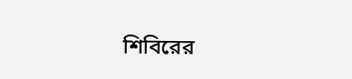শিবিরের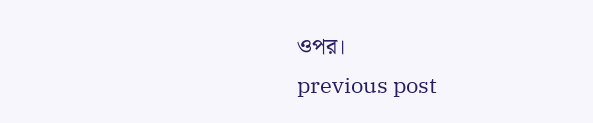ওপর।
previous post